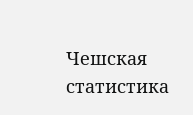Чешская статистика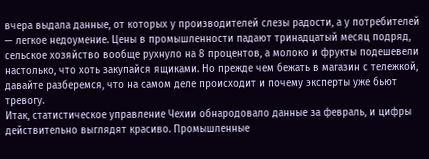вчера выдала данные, от которых у производителей слезы радости, а у потребителей — легкое недоумение. Цены в промышленности падают тринадцатый месяц подряд, сельское хозяйство вообще рухнуло на 8 процентов, а молоко и фрукты подешевели настолько, что хоть закупайся ящиками. Но прежде чем бежать в магазин с тележкой, давайте разберемся, что на самом деле происходит и почему эксперты уже бьют тревогу.
Итак, статистическое управление Чехии обнародовало данные за февраль, и цифры действительно выглядят красиво. Промышленные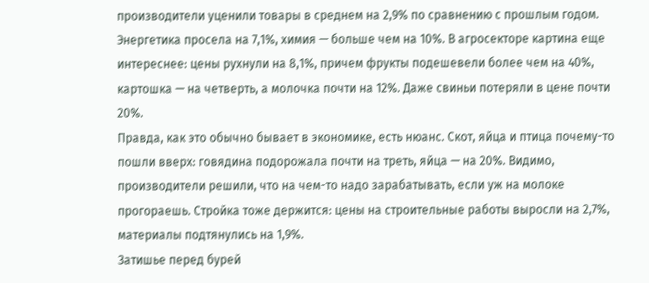производители уценили товары в среднем на 2,9% по сравнению с прошлым годом. Энергетика просела на 7,1%, химия — больше чем на 10%. В агросекторе картина еще интереснее: цены рухнули на 8,1%, причем фрукты подешевели более чем на 40%, картошка — на четверть, а молочка почти на 12%. Даже свиньи потеряли в цене почти 20%.
Правда, как это обычно бывает в экономике, есть нюанс. Скот, яйца и птица почему-то пошли вверх: говядина подорожала почти на треть, яйца — на 20%. Видимо, производители решили, что на чем-то надо зарабатывать, если уж на молоке прогораешь. Стройка тоже держится: цены на строительные работы выросли на 2,7%, материалы подтянулись на 1,9%.
Затишье перед бурей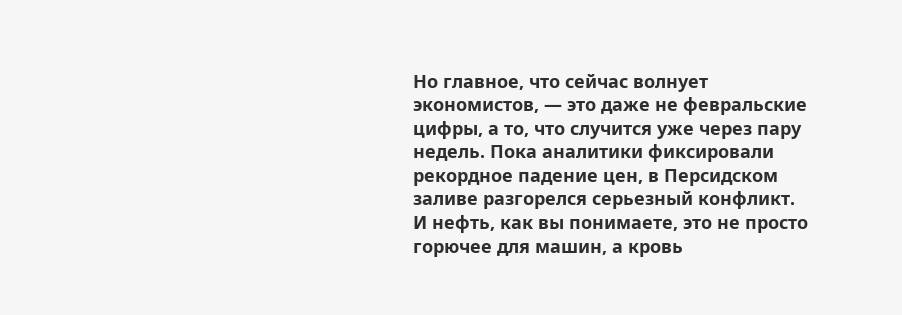Но главное, что сейчас волнует экономистов, — это даже не февральские цифры, а то, что случится уже через пару недель. Пока аналитики фиксировали рекордное падение цен, в Персидском заливе разгорелся серьезный конфликт. И нефть, как вы понимаете, это не просто горючее для машин, а кровь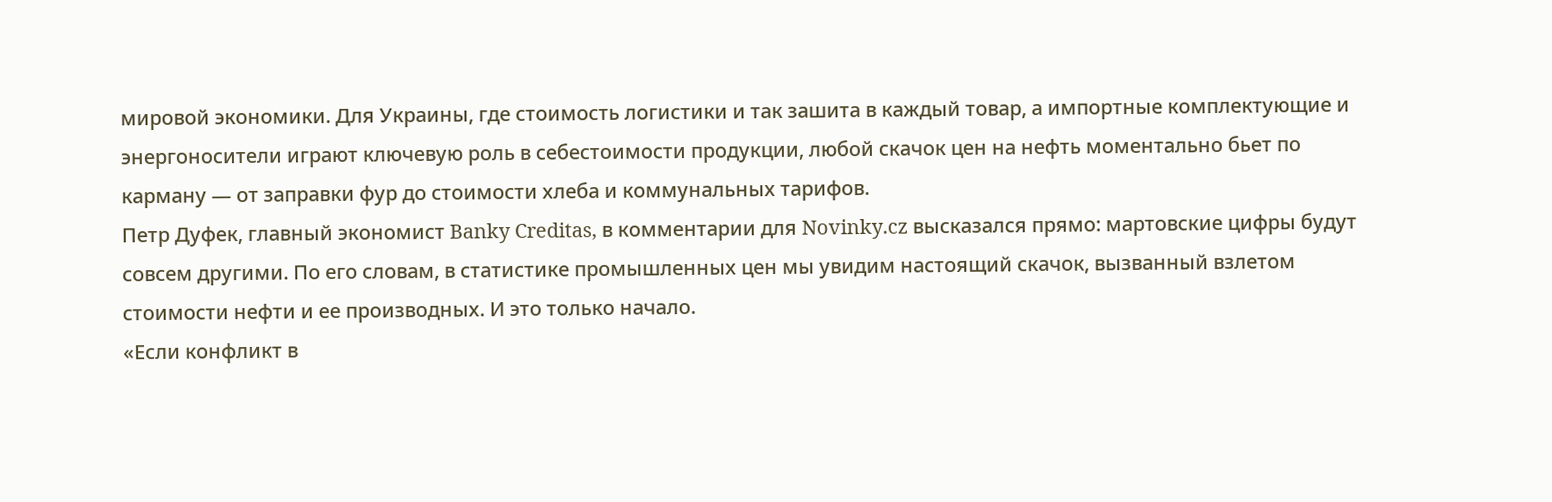мировой экономики. Для Украины, где стоимость логистики и так зашита в каждый товар, а импортные комплектующие и энергоносители играют ключевую роль в себестоимости продукции, любой скачок цен на нефть моментально бьет по карману — от заправки фур до стоимости хлеба и коммунальных тарифов.
Петр Дуфек, главный экономист Banky Creditas, в комментарии для Novinky.cz высказался прямо: мартовские цифры будут совсем другими. По его словам, в статистике промышленных цен мы увидим настоящий скачок, вызванный взлетом стоимости нефти и ее производных. И это только начало.
«Если конфликт в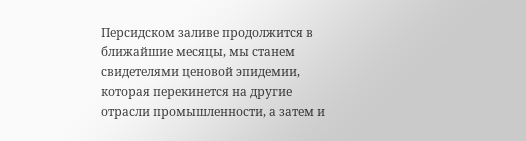Персидском заливе продолжится в ближайшие месяцы, мы станем свидетелями ценовой эпидемии, которая перекинется на другие отрасли промышленности, а затем и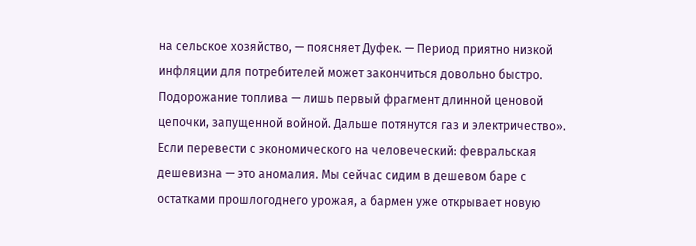на сельское хозяйство, — поясняет Дуфек. — Период приятно низкой инфляции для потребителей может закончиться довольно быстро. Подорожание топлива — лишь первый фрагмент длинной ценовой цепочки, запущенной войной. Дальше потянутся газ и электричество».
Если перевести с экономического на человеческий: февральская дешевизна — это аномалия. Мы сейчас сидим в дешевом баре с остатками прошлогоднего урожая, а бармен уже открывает новую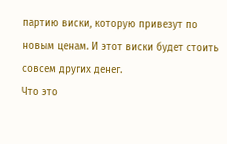партию виски, которую привезут по новым ценам. И этот виски будет стоить совсем других денег.
Что это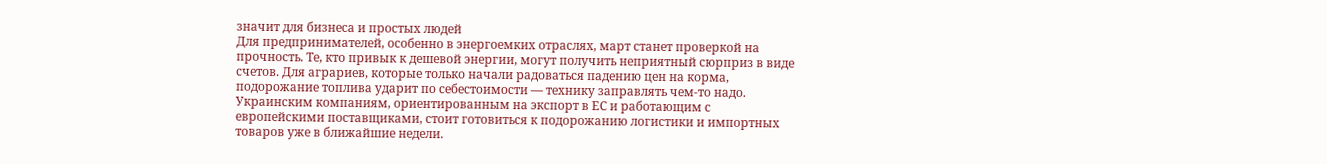значит для бизнеса и простых людей
Для предпринимателей, особенно в энергоемких отраслях, март станет проверкой на прочность. Те, кто привык к дешевой энергии, могут получить неприятный сюрприз в виде счетов. Для аграриев, которые только начали радоваться падению цен на корма, подорожание топлива ударит по себестоимости — технику заправлять чем-то надо. Украинским компаниям, ориентированным на экспорт в ЕС и работающим с европейскими поставщиками, стоит готовиться к подорожанию логистики и импортных товаров уже в ближайшие недели.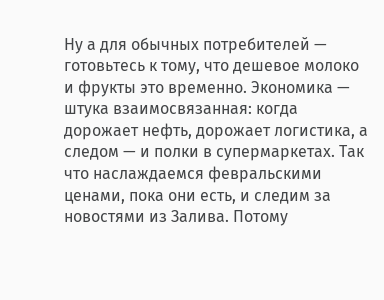Ну а для обычных потребителей — готовьтесь к тому, что дешевое молоко и фрукты это временно. Экономика — штука взаимосвязанная: когда дорожает нефть, дорожает логистика, а следом — и полки в супермаркетах. Так что наслаждаемся февральскими ценами, пока они есть, и следим за новостями из Залива. Потому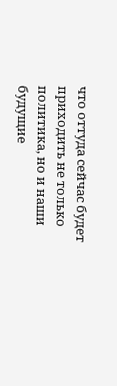что оттуда сейчас будет приходить не только политика, но и наши будущие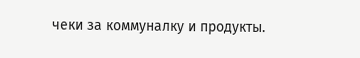чеки за коммуналку и продукты.